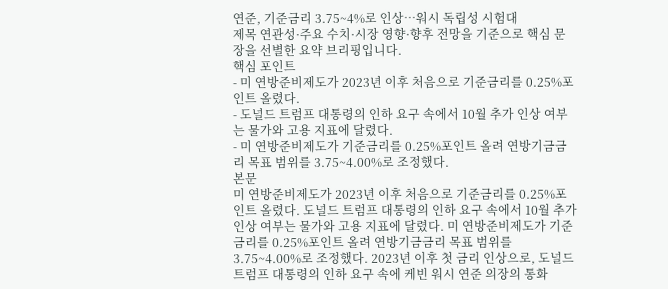연준, 기준금리 3.75~4%로 인상…워시 독립성 시험대
제목 연관성·주요 수치·시장 영향·향후 전망을 기준으로 핵심 문장을 선별한 요약 브리핑입니다.
핵심 포인트
- 미 연방준비제도가 2023년 이후 처음으로 기준금리를 0.25%포인트 올렸다.
- 도널드 트럼프 대통령의 인하 요구 속에서 10월 추가 인상 여부는 물가와 고용 지표에 달렸다.
- 미 연방준비제도가 기준금리를 0.25%포인트 올려 연방기금금리 목표 범위를 3.75~4.00%로 조정했다.
본문
미 연방준비제도가 2023년 이후 처음으로 기준금리를 0.25%포인트 올렸다. 도널드 트럼프 대통령의 인하 요구 속에서 10월 추가 인상 여부는 물가와 고용 지표에 달렸다. 미 연방준비제도가 기준금리를 0.25%포인트 올려 연방기금금리 목표 범위를 3.75~4.00%로 조정했다. 2023년 이후 첫 금리 인상으로, 도널드 트럼프 대통령의 인하 요구 속에 케빈 워시 연준 의장의 통화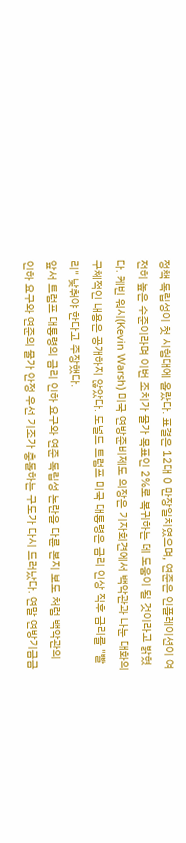정책 독립성이 첫 시험대에 올랐다. 표결은 12대 0 만장일치였으며, 연준은 인플레이션이 여전히 높은 수준이라며 이번 조치가 물가 목표인 2%로 복귀하는 데 도움이 될 것이라고 밝혔다. 케빈 워시(Kevin Warsh) 미국 연방준비제도 의장은 기자회견에서 백악관과 나눈 대화의 구체적인 내용은 공개하지 않았다. 도널드 트럼프 미국 대통령은 금리 인상 직후 금리를 "빨리" 낮춰야 한다고 주장했다.
앞서 트럼프 대통령의 금리 인하 요구와 연준 독립성 논란을 다룬 본지 보도 처럼 백악관의 인하 요구와 연준의 물가 안정 우선 기조가 충돌하는 구도가 다시 드러났다. 연말 연방기금금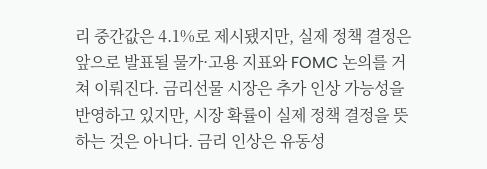리 중간값은 4.1%로 제시됐지만, 실제 정책 결정은 앞으로 발표될 물가·고용 지표와 FOMC 논의를 거쳐 이뤄진다. 금리선물 시장은 추가 인상 가능성을 반영하고 있지만, 시장 확률이 실제 정책 결정을 뜻하는 것은 아니다. 금리 인상은 유동성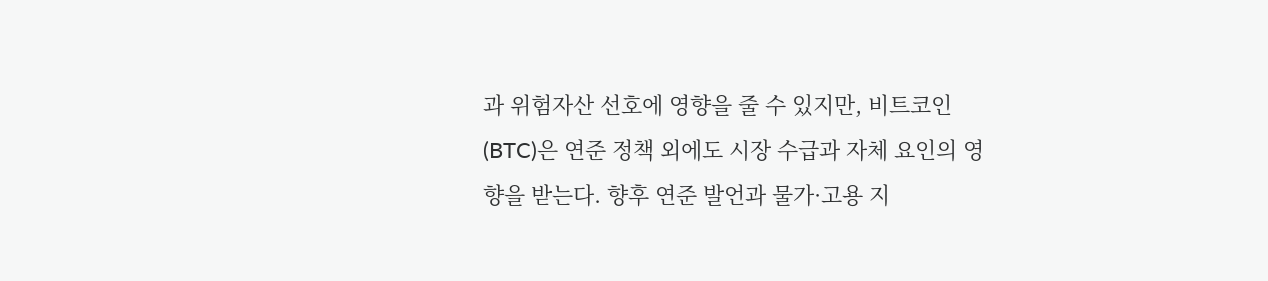과 위험자산 선호에 영향을 줄 수 있지만, 비트코인(BTC)은 연준 정책 외에도 시장 수급과 자체 요인의 영향을 받는다. 향후 연준 발언과 물가·고용 지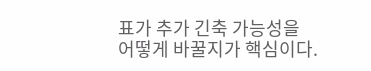표가 추가 긴축 가능성을 어떻게 바꿀지가 핵심이다.